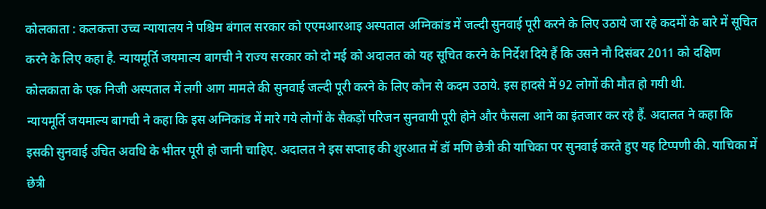कोलकाता : कलकत्ता उच्च न्यायालय ने पश्चिम बंगाल सरकार को एएमआरआइ अस्पताल अग्निकांड में जल्दी सुनवाई पूरी करने के लिए उठाये जा रहे कदमों के बारे में सूचित करने के लिए कहा है. न्यायमूर्ति जयमाल्य बागची ने राज्य सरकार को दो मई को अदालत को यह सूचित करने के निर्देश दिये हैं कि उसने नौ दिसंबर 2011 को दक्षिण कोलकाता के एक निजी अस्पताल में लगी आग मामले की सुनवाई जल्दी पूरी करने के लिए कौन से कदम उठाये. इस हादसे में 92 लोगों की मौत हो गयी थी.
न्यायमूर्ति जयमाल्य बागची ने कहा कि इस अग्निकांड में मारे गये लोगों के सैकड़ों परिजन सुनवायी पूरी होने और फैसला आने का इंतजार कर रहे हैं. अदालत ने कहा कि इसकी सुनवाई उचित अवधि के भीतर पूरी हो जानी चाहिए. अदालत ने इस सप्ताह की शुरआत में डॉ मणि छेत्री की याचिका पर सुनवाई करते हुए यह टिप्पणी की. याचिका में छेत्री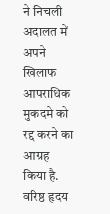ने निचली अदालत में अपने खिलाफ आपराधिक मुकदमे को रद्द करने का आग्रह किया है. वरिष्ठ हृदय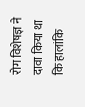रोग विशेषज्ञ ने दावा किया था कि हालांकि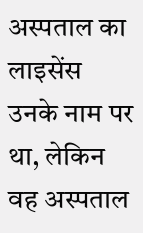अस्पताल का लाइसेंस उनके नाम पर था, लेकिन वह अस्पताल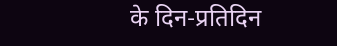के दिन-प्रतिदिन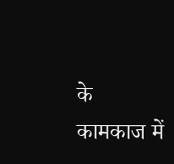के कामकाज में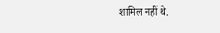शामिल नहीं थे.